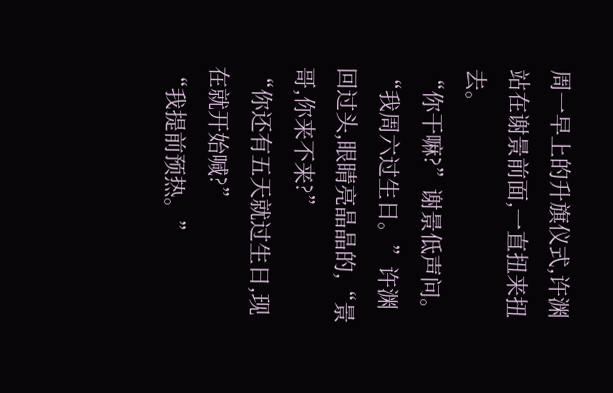周一早上的升旗仪式,许渊站在谢景前面,一直扭来扭去。
“你干嘛?”谢景低声问。
“我周六过生日。”许渊回过头,眼睛亮晶晶的,“景哥,你来不来?”
“你还有五天就过生日,现在就开始喊?”
“我提前预热。”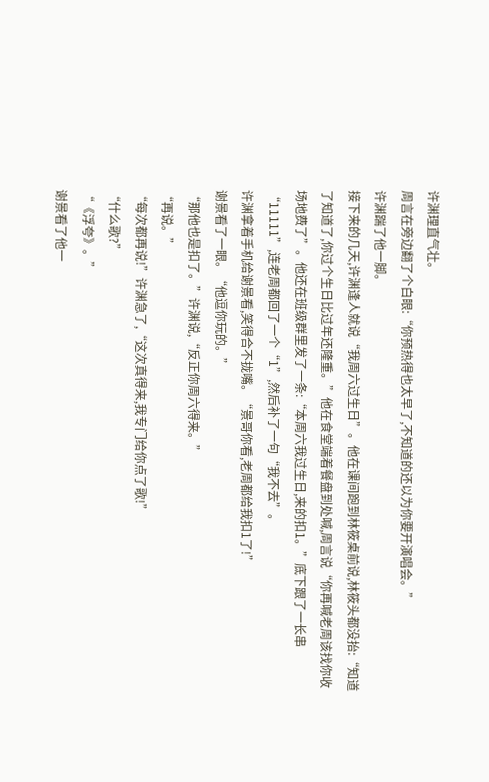许渊理直气壮。
周言在旁边翻了个白眼:“你预热得也太早了,不知道的还以为你要开演唱会。”
许渊踹了他一脚。
接下来的几天,许渊逢人就说“我周六过生日”。他在课间跑到林筱桌前说,林筱头都没抬:“知道了知道了,你过个生日比过年还隆重。”他在食堂端着餐盘到处喊,周言说“你再喊老周该找你收场地费了”。他还在班级群里发了一条:“本周六我过生日,来的扣1。”底下跟了一长串“11111”,连老周都回了一个“1”,然后补了一句“我不去”。
许渊拿着手机给谢景看,笑得合不拢嘴。“景哥你看,老周都给我扣1了!”
谢景看了一眼。“他逗你玩的。”
“那他也是扣了。”许渊说,“反正你周六得来。”
“再说。”
“每次都再说!”许渊急了,“这次真得来,我专门给你点了歌!”
“什么歌?”
“《浮夸》。”
谢景看了他一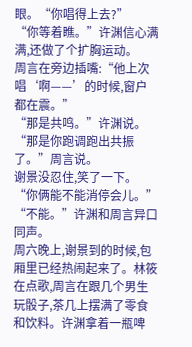眼。“你唱得上去?”
“你等着瞧。”许渊信心满满,还做了个扩胸运动。
周言在旁边插嘴:“他上次唱‘啊——’的时候,窗户都在震。”
“那是共鸣。”许渊说。
“那是你跑调跑出共振了。”周言说。
谢景没忍住,笑了一下。“你俩能不能消停会儿。”
“不能。”许渊和周言异口同声。
周六晚上,谢景到的时候,包厢里已经热闹起来了。林筱在点歌,周言在跟几个男生玩骰子,茶几上摆满了零食和饮料。许渊拿着一瓶啤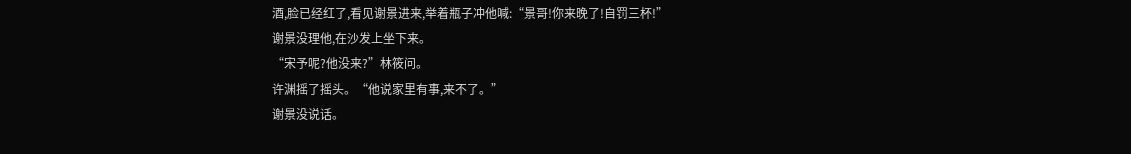酒,脸已经红了,看见谢景进来,举着瓶子冲他喊:“景哥!你来晚了!自罚三杯!”
谢景没理他,在沙发上坐下来。
“宋予呢?他没来?”林筱问。
许渊摇了摇头。“他说家里有事,来不了。”
谢景没说话。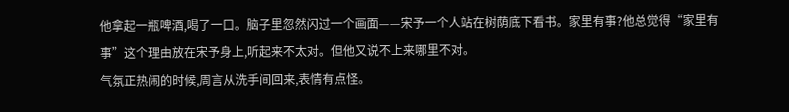他拿起一瓶啤酒,喝了一口。脑子里忽然闪过一个画面——宋予一个人站在树荫底下看书。家里有事?他总觉得“家里有事”这个理由放在宋予身上,听起来不太对。但他又说不上来哪里不对。
气氛正热闹的时候,周言从洗手间回来,表情有点怪。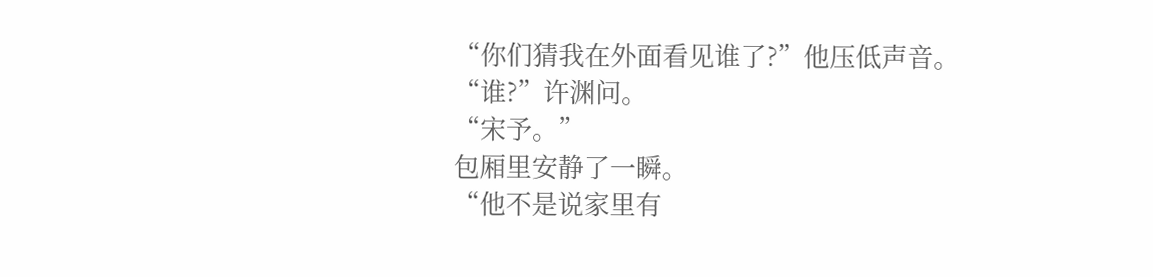“你们猜我在外面看见谁了?”他压低声音。
“谁?”许渊问。
“宋予。”
包厢里安静了一瞬。
“他不是说家里有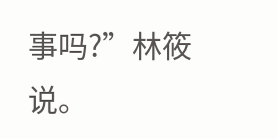事吗?”林筱说。